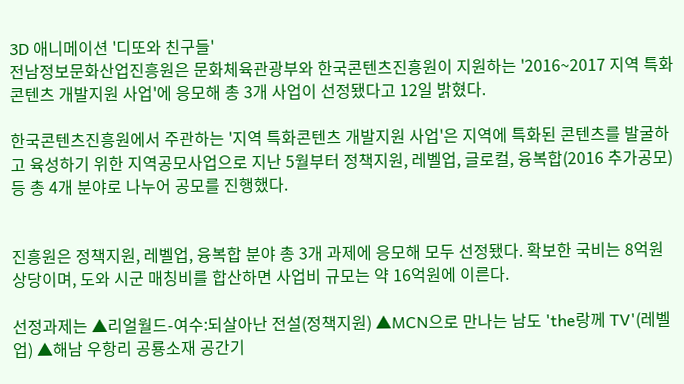3D 애니메이션 '디또와 친구들'
전남정보문화산업진흥원은 문화체육관광부와 한국콘텐츠진흥원이 지원하는 '2016~2017 지역 특화콘텐츠 개발지원 사업'에 응모해 총 3개 사업이 선정됐다고 12일 밝혔다.

한국콘텐츠진흥원에서 주관하는 '지역 특화콘텐츠 개발지원 사업'은 지역에 특화된 콘텐츠를 발굴하고 육성하기 위한 지역공모사업으로 지난 5월부터 정책지원, 레벨업, 글로컬, 융복합(2016 추가공모) 등 총 4개 분야로 나누어 공모를 진행했다.


진흥원은 정책지원, 레벨업, 융복합 분야 총 3개 과제에 응모해 모두 선정됐다. 확보한 국비는 8억원 상당이며, 도와 시군 매칭비를 합산하면 사업비 규모는 약 16억원에 이른다.

선정과제는 ▲리얼월드-여수:되살아난 전설(정책지원) ▲MCN으로 만나는 남도 'the랑께 TV'(레벨업) ▲해남 우항리 공룡소재 공간기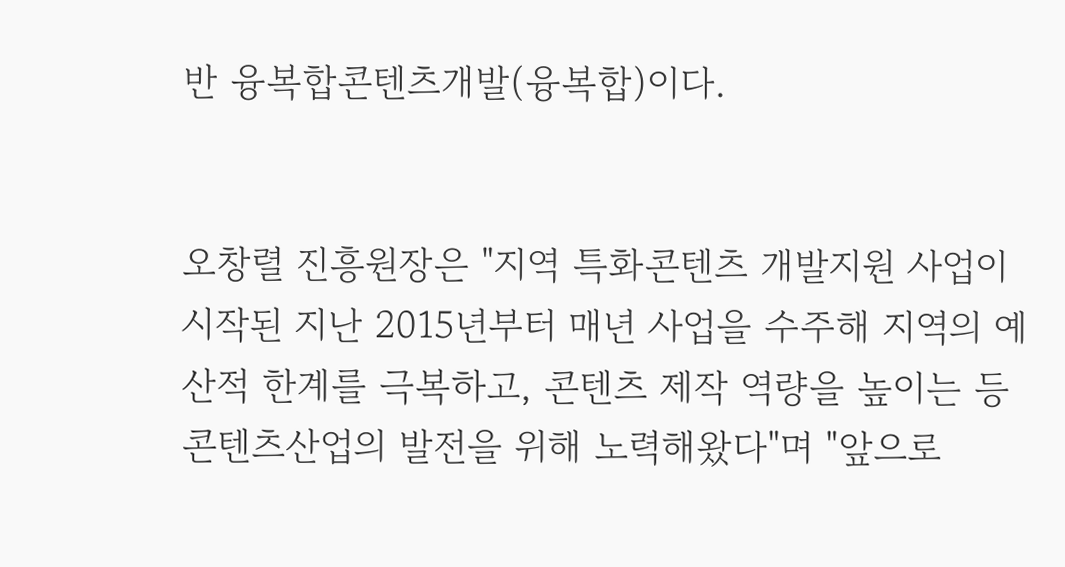반 융복합콘텐츠개발(융복합)이다.


오창렬 진흥원장은 "지역 특화콘텐츠 개발지원 사업이 시작된 지난 2015년부터 매년 사업을 수주해 지역의 예산적 한계를 극복하고, 콘텐츠 제작 역량을 높이는 등 콘텐츠산업의 발전을 위해 노력해왔다"며 "앞으로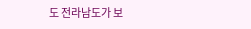도 전라남도가 보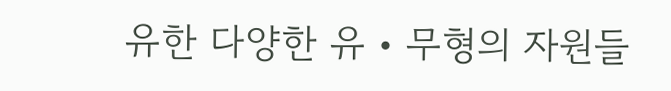유한 다양한 유‧무형의 자원들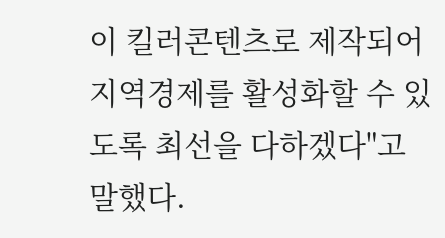이 킬러콘텐츠로 제작되어 지역경제를 활성화할 수 있도록 최선을 다하겠다"고 말했다.